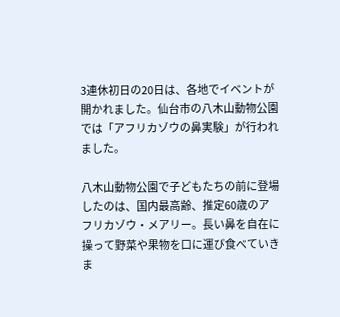3連休初日の20日は、各地でイベントが開かれました。仙台市の八木山動物公園では「アフリカゾウの鼻実験」が行われました。

八木山動物公園で子どもたちの前に登場したのは、国内最高齢、推定60歳のアフリカゾウ・メアリー。長い鼻を自在に操って野菜や果物を口に運び食べていきま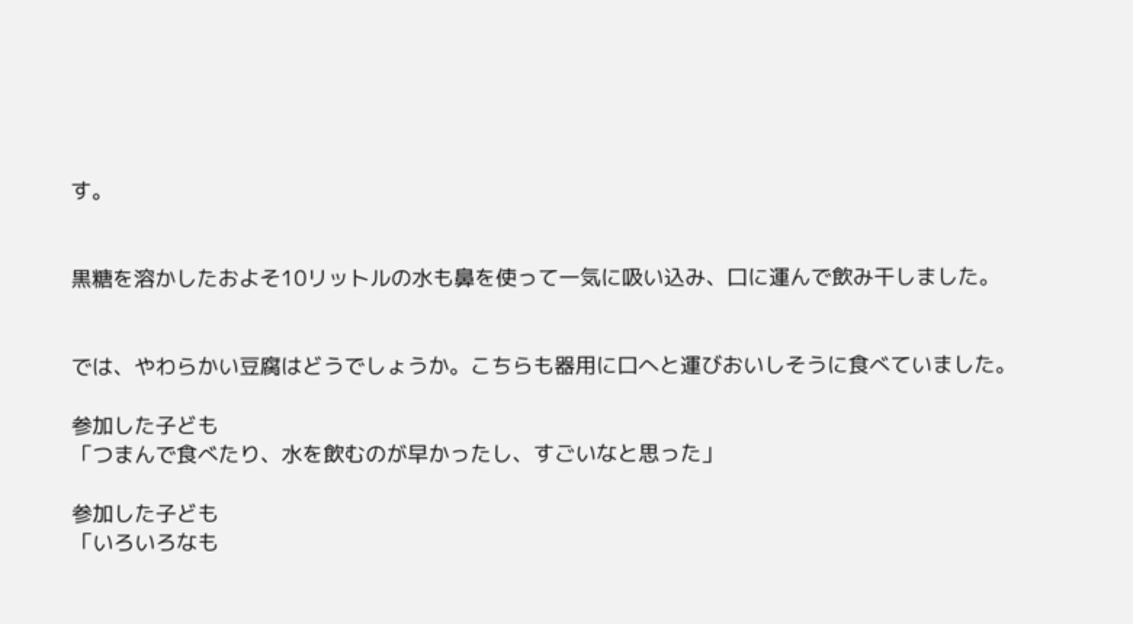す。


黒糖を溶かしたおよそ10リットルの水も鼻を使って一気に吸い込み、口に運んで飲み干しました。


では、やわらかい豆腐はどうでしょうか。こちらも器用に口へと運びおいしそうに食べていました。

参加した子ども
「つまんで食べたり、水を飲むのが早かったし、すごいなと思った」

参加した子ども
「いろいろなも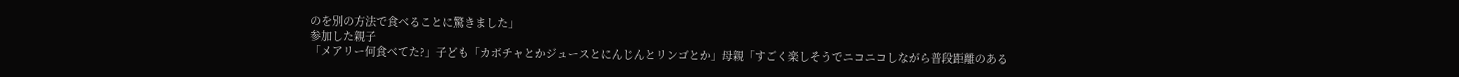のを別の方法で食べることに驚きました」
参加した親子
「メアリー何食べてた?」子ども「カボチャとかジュースとにんじんとリンゴとか」母親「すごく楽しそうでニコニコしながら普段距離のある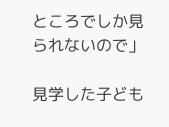ところでしか見られないので」

見学した子ども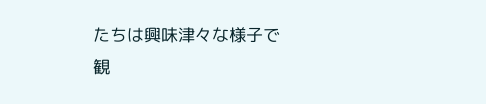たちは興味津々な様子で観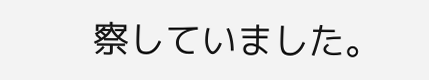察していました。